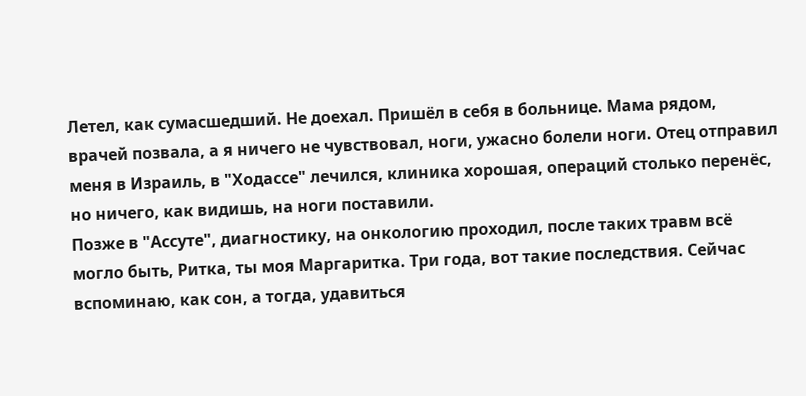Летел, как сумасшедший. Не доехал. Пришёл в себя в больнице. Мама рядом, врачей позвала, а я ничего не чувствовал, ноги, ужасно болели ноги. Отец отправил меня в Израиль, в "Ходассе" лечился, клиника хорошая, операций столько перенёс, но ничего, как видишь, на ноги поставили.
Позже в "Ассуте", диагностику, на онкологию проходил, после таких травм всё могло быть, Ритка, ты моя Маргаритка. Три года, вот такие последствия. Сейчас вспоминаю, как сон, а тогда, удавиться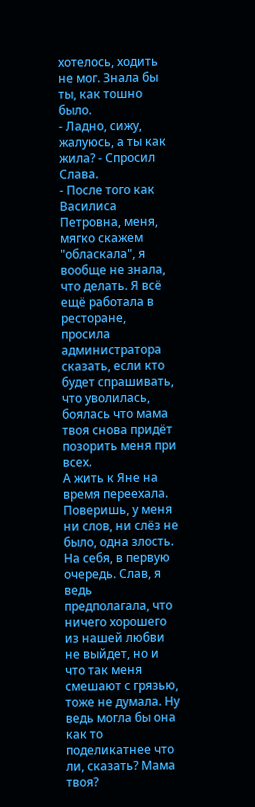хотелось, ходить не мог. Знала бы ты, как тошно было.
- Ладно, сижу, жалуюсь, а ты как жила? - Спросил Слава.
- После того как Василиса Петровна, меня, мягко скажем "обласкала", я вообще не знала, что делать. Я всё ещё работала в ресторане, просила администратора сказать, если кто будет спрашивать, что уволилась, боялась что мама твоя снова придёт позорить меня при всех.
А жить к Яне на время переехала. Поверишь, у меня ни слов, ни слёз не было, одна злость. На себя, в первую очередь. Слав, я ведь предполагала, что ничего хорошего из нашей любви не выйдет, но и что так меня смешают с грязью, тоже не думала. Ну ведь могла бы она как то поделикатнее что ли, сказать? Мама твоя?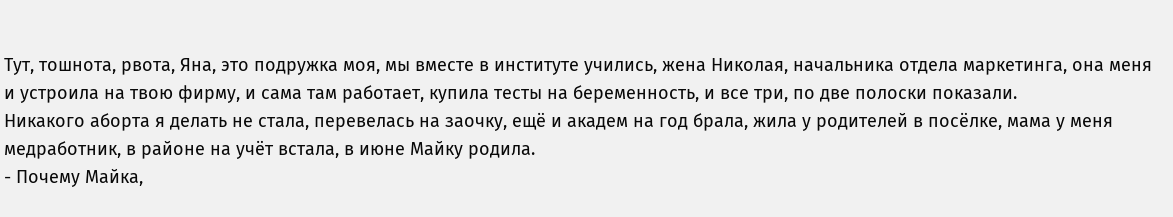Тут, тошнота, рвота, Яна, это подружка моя, мы вместе в институте учились, жена Николая, начальника отдела маркетинга, она меня и устроила на твою фирму, и сама там работает, купила тесты на беременность, и все три, по две полоски показали.
Никакого аборта я делать не стала, перевелась на заочку, ещё и академ на год брала, жила у родителей в посёлке, мама у меня медработник, в районе на учёт встала, в июне Майку родила.
- Почему Майка,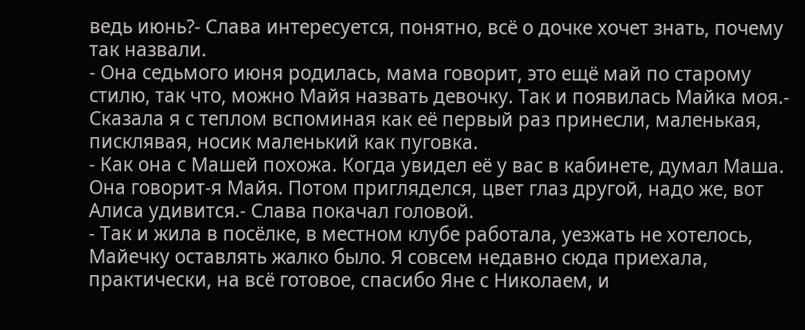ведь июнь?- Слава интересуется, понятно, всё о дочке хочет знать, почему так назвали.
- Она седьмого июня родилась, мама говорит, это ещё май по старому стилю, так что, можно Майя назвать девочку. Так и появилась Майка моя.- Сказала я с теплом вспоминая как её первый раз принесли, маленькая, писклявая, носик маленький как пуговка.
- Как она с Машей похожа. Когда увидел её у вас в кабинете, думал Маша. Она говорит-я Майя. Потом пригляделся, цвет глаз другой, надо же, вот Алиса удивится.- Слава покачал головой.
- Так и жила в посёлке, в местном клубе работала, уезжать не хотелось, Майечку оставлять жалко было. Я совсем недавно сюда приехала, практически, на всё готовое, спасибо Яне с Николаем, и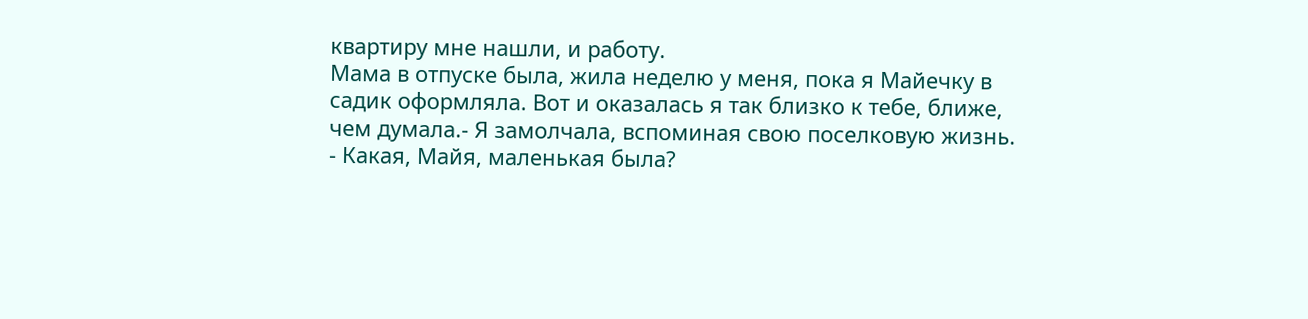квартиру мне нашли, и работу.
Мама в отпуске была, жила неделю у меня, пока я Майечку в садик оформляла. Вот и оказалась я так близко к тебе, ближе, чем думала.- Я замолчала, вспоминая свою поселковую жизнь.
- Какая, Майя, маленькая была?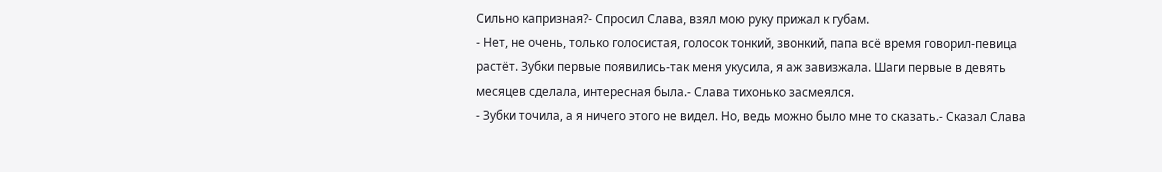Сильно капризная?- Спросил Слава, взял мою руку прижал к губам.
- Нет, не очень, только голосистая, голосок тонкий, звонкий, папа всё время говорил-певица растёт. Зубки первые появились-так меня укусила, я аж завизжала. Шаги первые в девять месяцев сделала, интересная была.- Слава тихонько засмеялся.
- Зубки точила, а я ничего этого не видел. Но, ведь можно было мне то сказать.- Сказал Слава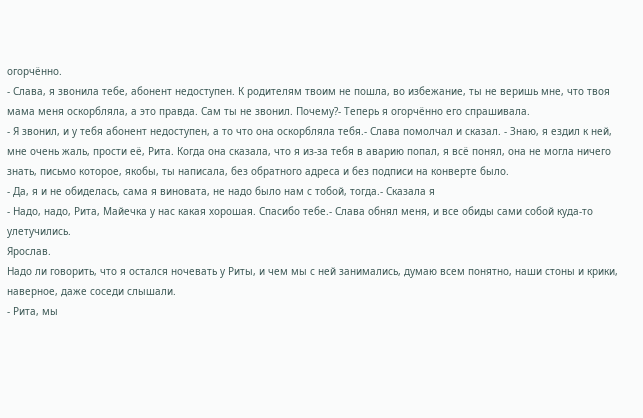огорчённо.
- Слава, я звонила тебе, абонент недоступен. К родителям твоим не пошла, во избежание, ты не веришь мне, что твоя мама меня оскорбляла, а это правда. Сам ты не звонил. Почему?- Теперь я огорчённо его спрашивала.
- Я звонил, и у тебя абонент недоступен, а то что она оскорбляла тебя.- Слава помолчал и сказал. - Знаю, я ездил к ней, мне очень жаль, прости её, Рита. Когда она сказала, что я из-за тебя в аварию попал, я всё понял, она не могла ничего знать, письмо которое, якобы, ты написала, без обратного адреса и без подписи на конверте было.
- Да, я и не обиделась, сама я виновата, не надо было нам с тобой, тогда.- Сказала я
- Надо, надо, Рита, Майечка у нас какая хорошая. Спасибо тебе.- Слава обнял меня, и все обиды сами собой куда-то улетучились.
Ярослав.
Надо ли говорить, что я остался ночевать у Риты, и чем мы с ней занимались, думаю всем понятно, наши стоны и крики, наверное, даже соседи слышали.
- Рита, мы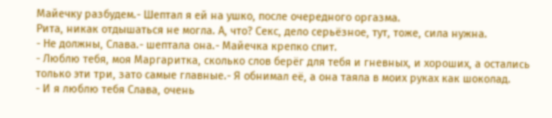Майечку разбудем.- Шептал я ей на ушко, после очередного оргазма.
Рита, никак отдышаться не могла. А, что? Секс, дело серьёзное, тут, тоже, сила нужна.
- Не должны, Слава.- шептала она.- Майечка крепко спит.
- Люблю тебя, моя Маргаритка, сколько слов берёг для тебя и гневных, и хороших, а остались только эти три, зато самые главные.- Я обнимал её, а она таяла в моих руках как шоколад.
- И я люблю тебя Слава, очень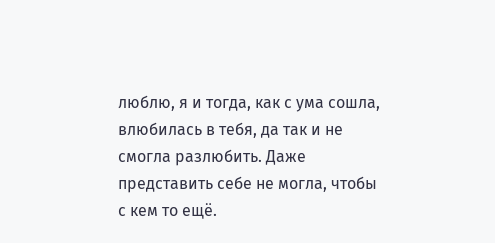люблю, я и тогда, как с ума сошла, влюбилась в тебя, да так и не смогла разлюбить. Даже представить себе не могла, чтобы с кем то ещё.